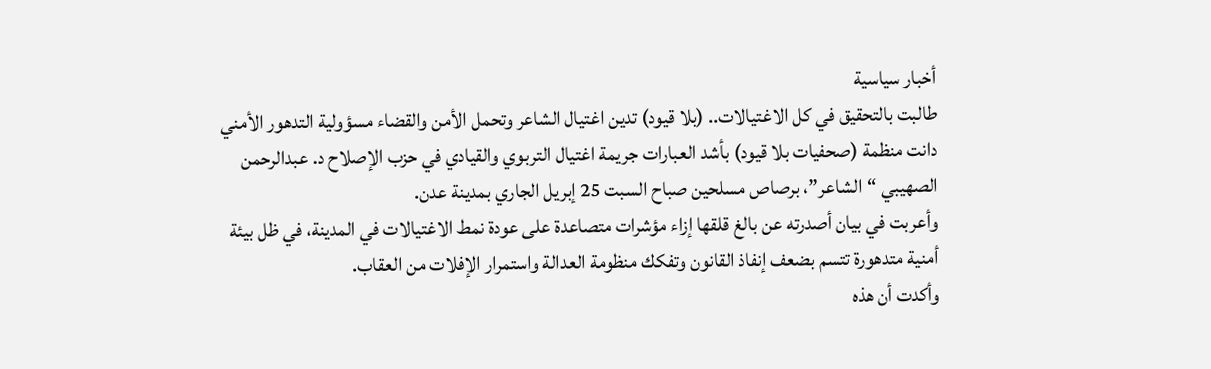أخبار سياسية
طالبت بالتحقيق في كل الاغتيالات.. (بلا قيود) تدين اغتيال الشاعر وتحمل الأمن والقضاء مسؤولية التدهور الأمني
دانت منظمة (صحفيات بلا قيود) بأشد العبارات جريمة اغتيال التربوي والقيادي في حزب الإصلاح د. عبدالرحمن الصهيبي “الشاعر”، برصاص مسلحين صباح السبت 25 إبريل الجاري بمدينة عدن.
وأعربت في بيان أصدرته عن بالغ قلقها إزاء مؤشرات متصاعدة على عودة نمط الاغتيالات في المدينة، في ظل بيئة أمنية متدهورة تتسم بضعف إنفاذ القانون وتفكك منظومة العدالة واستمرار الإفلات من العقاب.
وأكدت أن هذه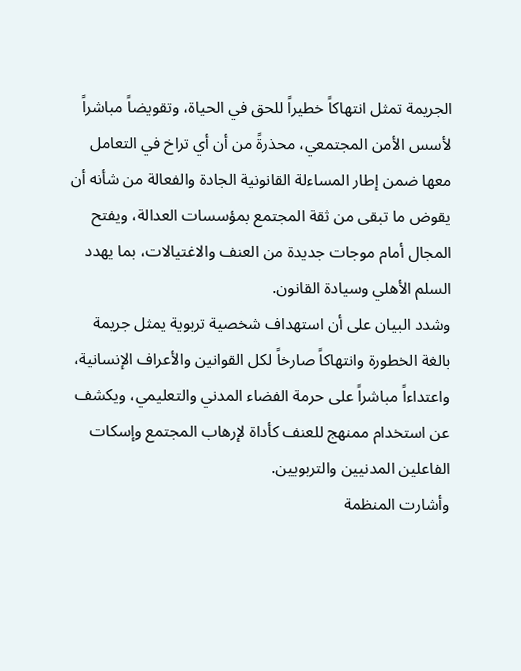الجريمة تمثل انتهاكاً خطيراً للحق في الحياة، وتقويضاً مباشراً لأسس الأمن المجتمعي، محذرةً من أن أي تراخ في التعامل معها ضمن إطار المساءلة القانونية الجادة والفعالة من شأنه أن يقوض ما تبقى من ثقة المجتمع بمؤسسات العدالة، ويفتح المجال أمام موجات جديدة من العنف والاغتيالات، بما يهدد السلم الأهلي وسيادة القانون.
وشدد البيان على أن استهداف شخصية تربوية يمثل جريمة بالغة الخطورة وانتهاكاً صارخاً لكل القوانين والأعراف الإنسانية، واعتداءاً مباشراً على حرمة الفضاء المدني والتعليمي، ويكشف عن استخدام ممنهج للعنف كأداة لإرهاب المجتمع وإسكات الفاعلين المدنيين والتربويين.
وأشارت المنظمة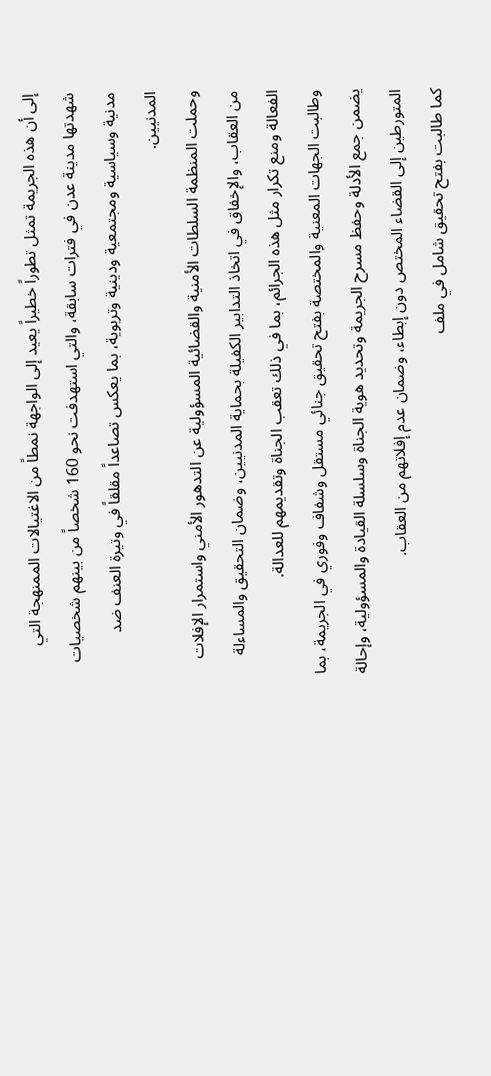إلى أن هذه الجريمة تمثل تطوراً خطيراً يعيد إلى الواجهة نمطاً من الاغتيالات الممنهجة التي شهدتها مدينة عدن في فترات سابقة، والتي استهدفت نحو 160 شخصاً من بينهم شخصيات مدنية وسياسية ومجتمعية ودينية وتربوية، بما يعكس تصاعداً مقلقاً في وتيرة العنف ضد المدنيين.
وحملت المنظمة السلطات الأمنية والقضائية المسؤولية عن التدهور الأمني واستمرار الإفلات من العقاب، والإخفاق في اتخاذ التدابير الكفيلة بحماية المدنيين، وضمان التحقيق والمساءلة الفعالة ومنع تكرار مثل هذه الجرائم، بما في ذلك تعقب الجناة وتقديمهم للعدالة.
وطالبت الجهات المعنية والمختصة بفتح تحقيق جنائي مستقل وشفاف وفوري في الجريمة، بما يضمن جمع الأدلة وحفظ مسرح الجريمة وتحديد هوية الجناة وسلسلة القيادة والمسؤولية، وإحالة المتورطين إلى القضاء المختص دون إبطاء، وضمان عدم إفلاتهم من العقاب.
كما طالبت بفتح تحقيق شامل في ملف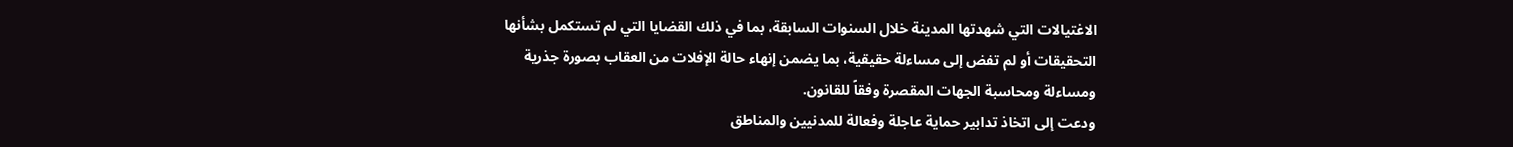الاغتيالات التي شهدتها المدينة خلال السنوات السابقة، بما في ذلك القضايا التي لم تستكمل بشأنها التحقيقات أو لم تفض إلى مساءلة حقيقية، بما يضمن إنهاء حالة الإفلات من العقاب بصورة جذرية ومساءلة ومحاسبة الجهات المقصرة وفقاً للقانون.
ودعت إلى اتخاذ تدابير حماية عاجلة وفعالة للمدنيين والمناطق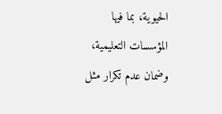الحيوية، بما فيها المؤسسات التعليمية، وضمان عدم تكرار مثل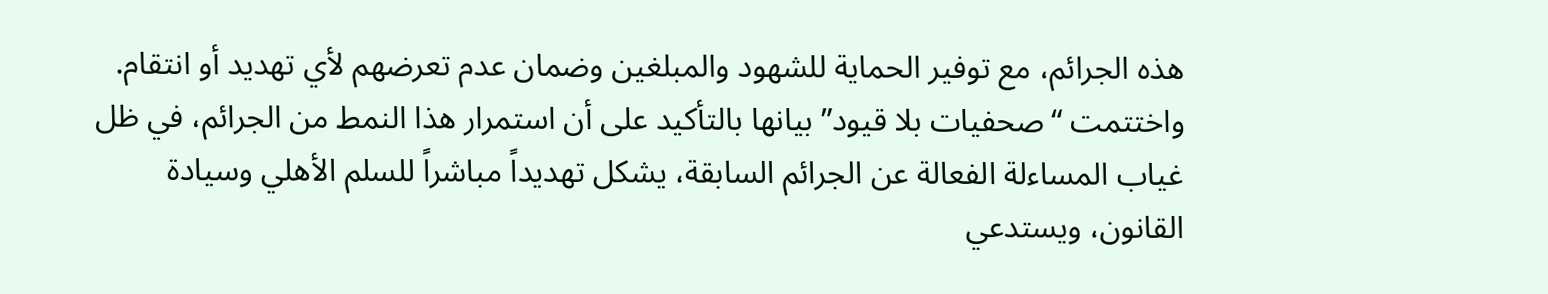هذه الجرائم، مع توفير الحماية للشهود والمبلغين وضمان عدم تعرضهم لأي تهديد أو انتقام.
واختتمت “صحفيات بلا قيود” بيانها بالتأكيد على أن استمرار هذا النمط من الجرائم، في ظل غياب المساءلة الفعالة عن الجرائم السابقة، يشكل تهديداً مباشراً للسلم الأهلي وسيادة القانون، ويستدعي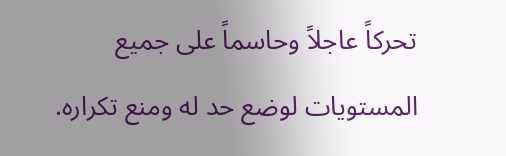تحركاً عاجلاً وحاسماً على جميع المستويات لوضع حد له ومنع تكراره.